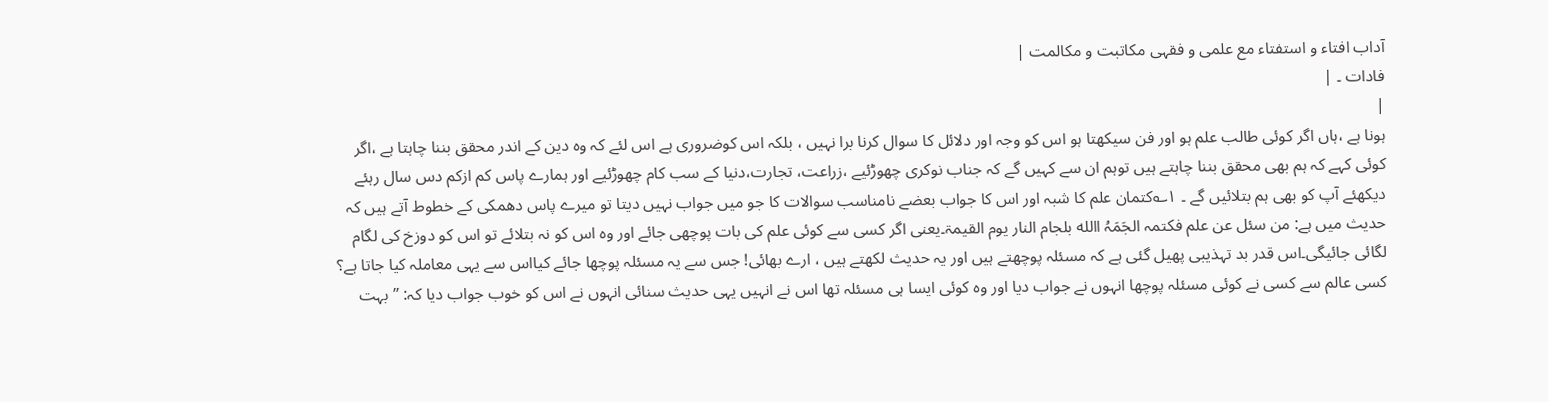آداب افتاء و استفتاء مع علمی و فقہی مکاتبت و مکالمت |
فادات ۔ |
|
ہونا ہے ،ہاں اگر کوئی طالب علم ہو اور فن سیکھتا ہو اس کو وجہ اور دلائل کا سوال کرنا برا نہیں ، بلکہ اس کوضروری ہے اس لئے کہ وہ دین کے اندر محقق بننا چاہتا ہے ،اگر کوئی کہے کہ ہم بھی محقق بننا چاہتے ہیں توہم ان سے کہیں گے کہ جناب نوکری چھوڑئیے ،زراعت، تجارت،دنیا کے سب کام چھوڑئیے اور ہمارے پاس کم ازکم دس سال رہئے دیکھئے آپ کو بھی ہم بتلائیں گے ۔ ۱؎کتمان علم کا شبہ اور اس کا جواب بعضے نامناسب سوالات کا جو میں جواب نہیں دیتا تو میرے پاس دھمکی کے خطوط آتے ہیں کہ حدیث میں ہے: من سئل عن علم فکتمہ الجَمَہُ االله بلجام النار یوم القیمۃ۔یعنی اگر کسی سے کوئی علم کی بات پوچھی جائے اور وہ اس کو نہ بتلائے تو اس کو دوزخ کی لگام لگائی جائیگی۔اس قدر بد تہذیبی پھیل گئی ہے کہ مسئلہ پوچھتے ہیں اور یہ حدیث لکھتے ہیں ، ارے بھائی! جس سے یہ مسئلہ پوچھا جائے کیااس سے یہی معاملہ کیا جاتا ہے؟ کسی عالم سے کسی نے کوئی مسئلہ پوچھا انہوں نے جواب دیا اور وہ کوئی ایسا ہی مسئلہ تھا اس نے انہیں یہی حدیث سنائی انہوں نے اس کو خوب جواب دیا کہ: ’’بہت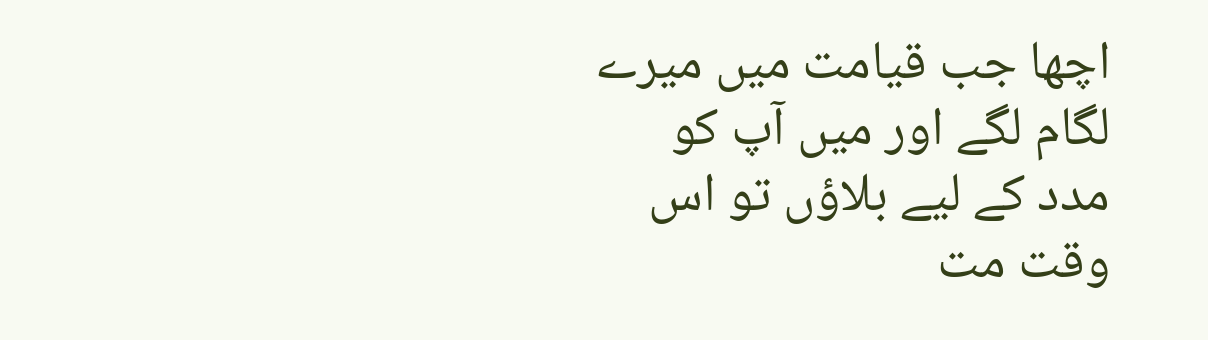اچھا جب قیامت میں میرے لگام لگے اور میں آپ کو مدد کے لیے بلاؤں تو اس وقت مت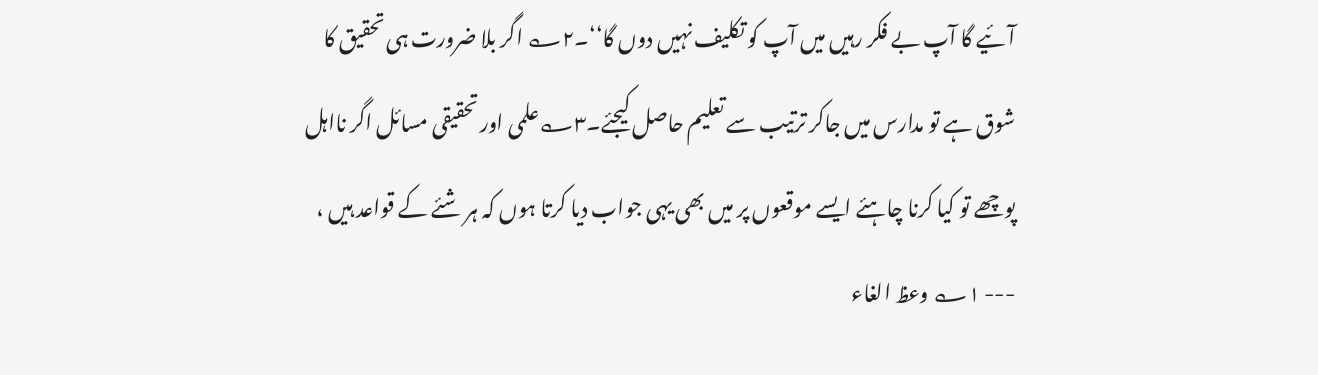آئیے گا آپ بے فکر رہیں میں آپ کو تکلیف نہیں دوں گا‘‘۔۲؎ اگر بلا ضرورت ہی تحقیق کا شوق ہے تو مدارس میں جاکر ترتیب سے تعلیم حاصل کیجئے۔۳؎علمی اور تحقیقی مسائل اگر نااہل پوچھے تو کیا کرنا چاہئے ایسے موقعوں پر میں بھی یہی جواب دیا کرتا ہوں کہ ہر شئے کے قواعد ہیں ، --- ۱؎ وعظ الغاء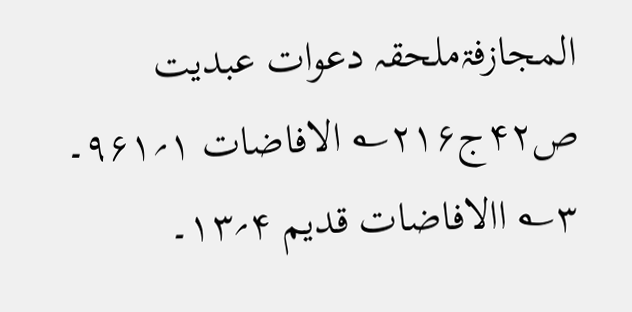المجازفۃملحقہ دعوات عبدیت ص۴۲ج۲۱۶؎ الافاضات ۱؍۹۶۱۔ ۳؎ االافاضات قدیم ۴؍۱۳۔